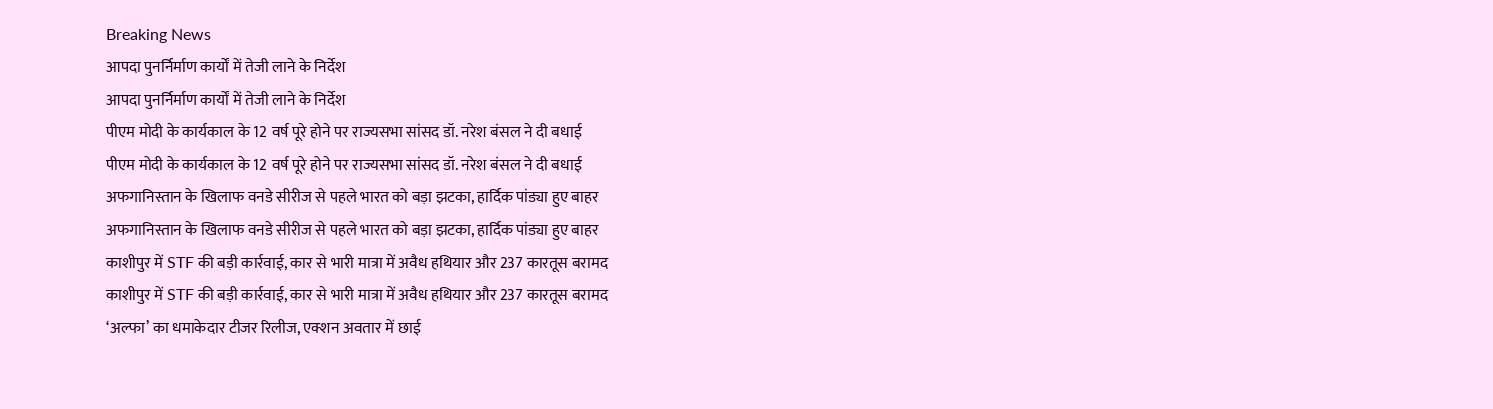Breaking News
आपदा पुनर्निर्माण कार्यों में तेजी लाने के निर्देश
आपदा पुनर्निर्माण कार्यों में तेजी लाने के निर्देश
पीएम मोदी के कार्यकाल के 12 वर्ष पूरे होने पर राज्यसभा सांसद डॉ. नरेश बंसल ने दी बधाई
पीएम मोदी के कार्यकाल के 12 वर्ष पूरे होने पर राज्यसभा सांसद डॉ. नरेश बंसल ने दी बधाई
अफगानिस्तान के खिलाफ वनडे सीरीज से पहले भारत को बड़ा झटका, हार्दिक पांड्या हुए बाहर
अफगानिस्तान के खिलाफ वनडे सीरीज से पहले भारत को बड़ा झटका, हार्दिक पांड्या हुए बाहर
काशीपुर में STF की बड़ी कार्रवाई, कार से भारी मात्रा में अवैध हथियार और 237 कारतूस बरामद
काशीपुर में STF की बड़ी कार्रवाई, कार से भारी मात्रा में अवैध हथियार और 237 कारतूस बरामद
‘अल्फा’ का धमाकेदार टीजर रिलीज, एक्शन अवतार में छाई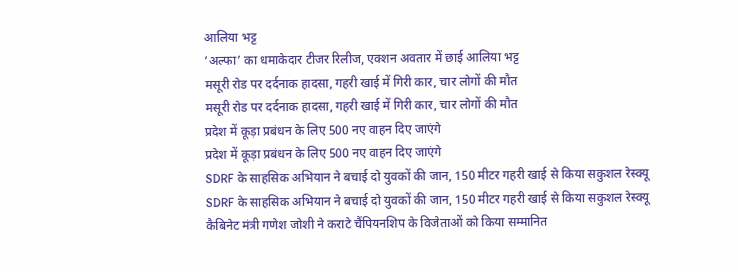आलिया भट्ट
‘अल्फा’ का धमाकेदार टीजर रिलीज, एक्शन अवतार में छाई आलिया भट्ट
मसूरी रोड पर दर्दनाक हादसा, गहरी खाई में गिरी कार, चार लोगों की मौत
मसूरी रोड पर दर्दनाक हादसा, गहरी खाई में गिरी कार, चार लोगों की मौत
प्रदेश में कूड़ा प्रबंधन के लिए 500 नए वाहन दिए जाएंगे
प्रदेश में कूड़ा प्रबंधन के लिए 500 नए वाहन दिए जाएंगे
SDRF के साहसिक अभियान ने बचाई दो युवकों की जान, 150 मीटर गहरी खाई से किया सकुशल रेस्क्यू
SDRF के साहसिक अभियान ने बचाई दो युवकों की जान, 150 मीटर गहरी खाई से किया सकुशल रेस्क्यू
कैबिनेट मंत्री गणेश जोशी ने कराटे चैंपियनशिप के विजेताओं को किया सम्मानित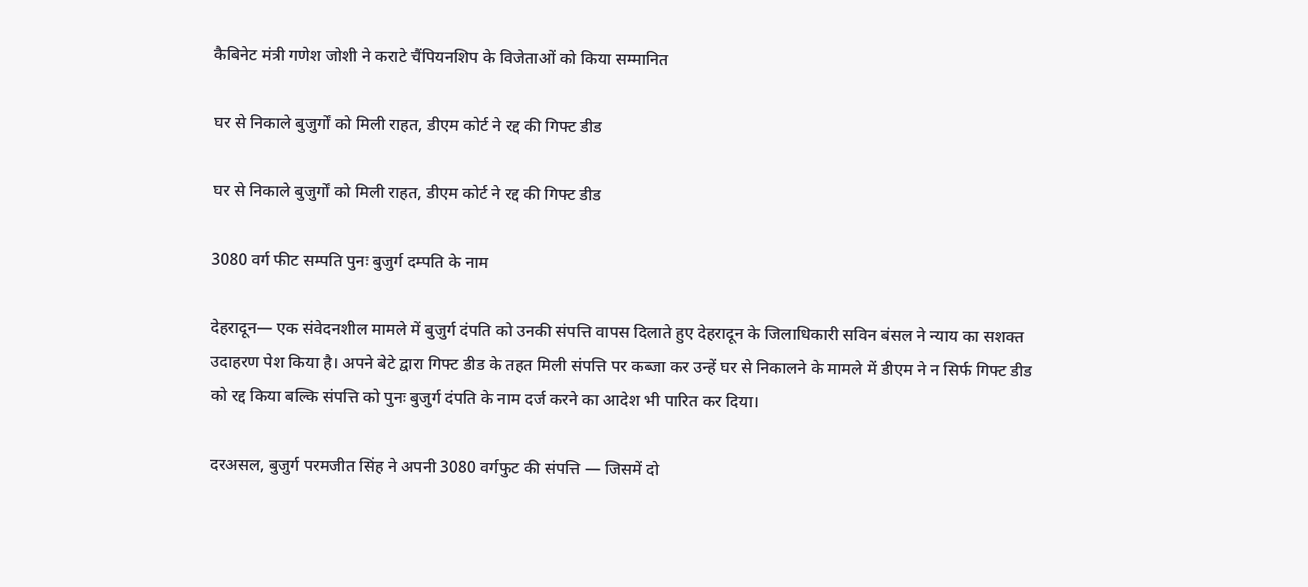कैबिनेट मंत्री गणेश जोशी ने कराटे चैंपियनशिप के विजेताओं को किया सम्मानित

घर से निकाले बुजुर्गों को मिली राहत, डीएम कोर्ट ने रद्द की गिफ्ट डीड

घर से निकाले बुजुर्गों को मिली राहत, डीएम कोर्ट ने रद्द की गिफ्ट डीड

3080 वर्ग फीट सम्पति पुनः बुजुर्ग दम्पति के नाम

देहरादून— एक संवेदनशील मामले में बुजुर्ग दंपति को उनकी संपत्ति वापस दिलाते हुए देहरादून के जिलाधिकारी सविन बंसल ने न्याय का सशक्त उदाहरण पेश किया है। अपने बेटे द्वारा गिफ्ट डीड के तहत मिली संपत्ति पर कब्जा कर उन्हें घर से निकालने के मामले में डीएम ने न सिर्फ गिफ्ट डीड को रद्द किया बल्कि संपत्ति को पुनः बुजुर्ग दंपति के नाम दर्ज करने का आदेश भी पारित कर दिया।

दरअसल, बुजुर्ग परमजीत सिंह ने अपनी 3080 वर्गफुट की संपत्ति — जिसमें दो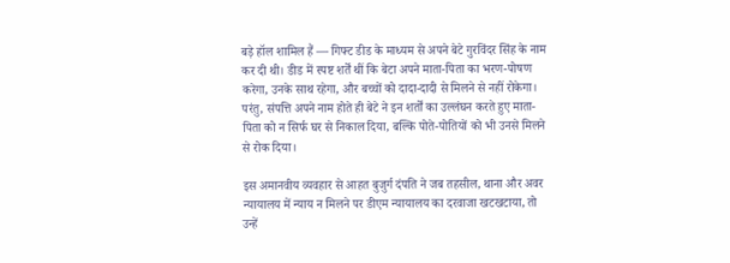बड़े हॉल शामिल हैं — गिफ्ट डीड के माध्यम से अपने बेटे गुरविंदर सिंह के नाम कर दी थी। डीड में स्पष्ट शर्तें थीं कि बेटा अपने माता-पिता का भरण-पोषण करेगा, उनके साथ रहेगा, और बच्चों को दादा-दादी से मिलने से नहीं रोकेगा। परंतु, संपत्ति अपने नाम होते ही बेटे ने इन शर्तों का उल्लंघन करते हुए माता-पिता को न सिर्फ घर से निकाल दिया, बल्कि पोते-पोतियों को भी उनसे मिलने से रोक दिया।

इस अमानवीय व्यवहार से आहत बुजुर्ग दंपति ने जब तहसील, थाना और अवर न्यायालय में न्याय न मिलने पर डीएम न्यायालय का दरवाजा खटखटाया, तो उन्हें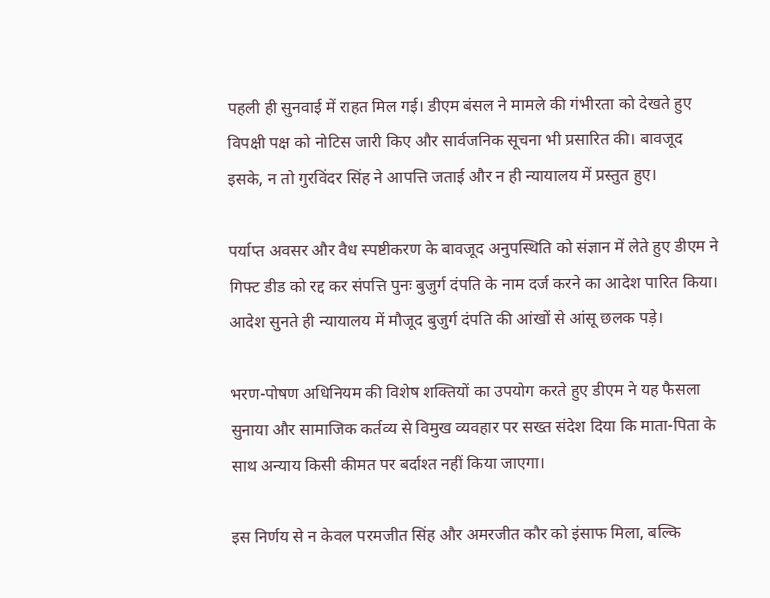पहली ही सुनवाई में राहत मिल गई। डीएम बंसल ने मामले की गंभीरता को देखते हुए विपक्षी पक्ष को नोटिस जारी किए और सार्वजनिक सूचना भी प्रसारित की। बावजूद इसके, न तो गुरविंदर सिंह ने आपत्ति जताई और न ही न्यायालय में प्रस्तुत हुए।

पर्याप्त अवसर और वैध स्पष्टीकरण के बावजूद अनुपस्थिति को संज्ञान में लेते हुए डीएम ने गिफ्ट डीड को रद्द कर संपत्ति पुनः बुजुर्ग दंपति के नाम दर्ज करने का आदेश पारित किया। आदेश सुनते ही न्यायालय में मौजूद बुजुर्ग दंपति की आंखों से आंसू छलक पड़े।

भरण-पोषण अधिनियम की विशेष शक्तियों का उपयोग करते हुए डीएम ने यह फैसला सुनाया और सामाजिक कर्तव्य से विमुख व्यवहार पर सख्त संदेश दिया कि माता-पिता के साथ अन्याय किसी कीमत पर बर्दाश्त नहीं किया जाएगा।

इस निर्णय से न केवल परमजीत सिंह और अमरजीत कौर को इंसाफ मिला, बल्कि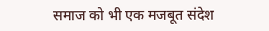समाज को भी एक मजबूत संदेश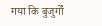गया कि बुजुर्गों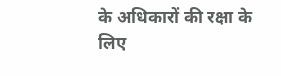के अधिकारों की रक्षा के लिए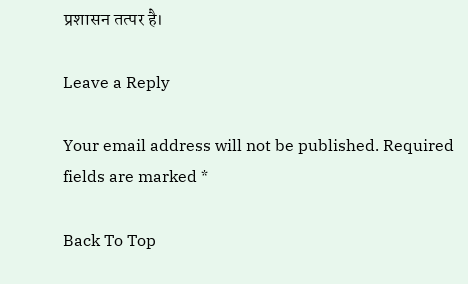प्रशासन तत्पर है।

Leave a Reply

Your email address will not be published. Required fields are marked *

Back To Top